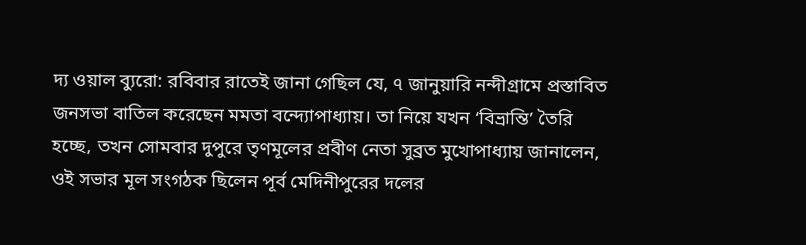দ্য ওয়াল ব্যুরো: রবিবার রাতেই জানা গেছিল যে, ৭ জানুয়ারি নন্দীগ্রামে প্রস্তাবিত জনসভা বাতিল করেছেন মমতা বন্দ্যোপাধ্যায়। তা নিয়ে যখন ‘বিভ্রান্তি’ তৈরি হচ্ছে, তখন সোমবার দুপুরে তৃণমূলের প্রবীণ নেতা সুব্রত মুখোপাধ্যায় জানালেন, ওই সভার মূল সংগঠক ছিলেন পূর্ব মেদিনীপুরের দলের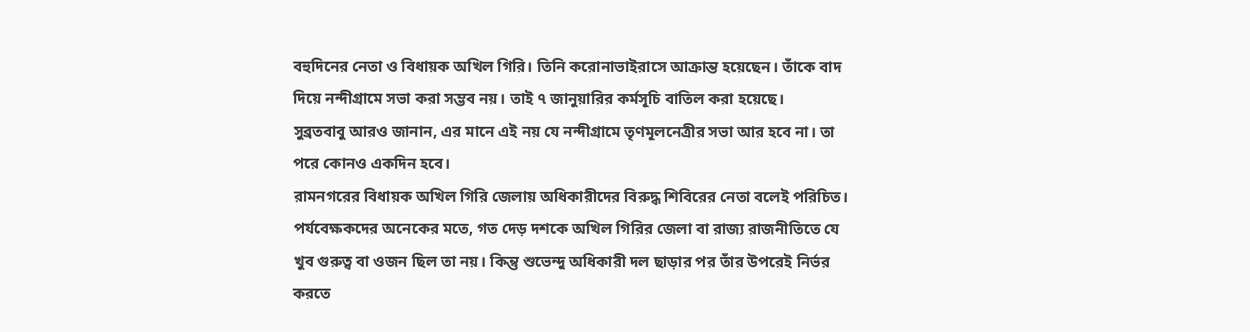বহুদিনের নেতা ও বিধায়ক অখিল গিরি। তিনি করোনাভাইরাসে আক্রান্ত হয়েছেন। তাঁকে বাদ দিয়ে নন্দীগ্রামে সভা করা সম্ভব নয়। তাই ৭ জানুয়ারির কর্মসূচি বাতিল করা হয়েছে।
সুব্রতবাবু আরও জানান, এর মানে এই নয় যে নন্দীগ্রামে তৃণমূলনেত্রীর সভা আর হবে না। তা পরে কোনও একদিন হবে।
রামনগরের বিধায়ক অখিল গিরি জেলায় অধিকারীদের বিরুদ্ধ শিবিরের নেতা বলেই পরিচিত। পর্যবেক্ষকদের অনেকের মতে, গত দেড় দশকে অখিল গিরির জেলা বা রাজ্য রাজনীতিতে যে খুব গুরুত্ব বা ওজন ছিল তা নয়। কিন্তু শুভেন্দু অধিকারী দল ছাড়ার পর তাঁর উপরেই নির্ভর করতে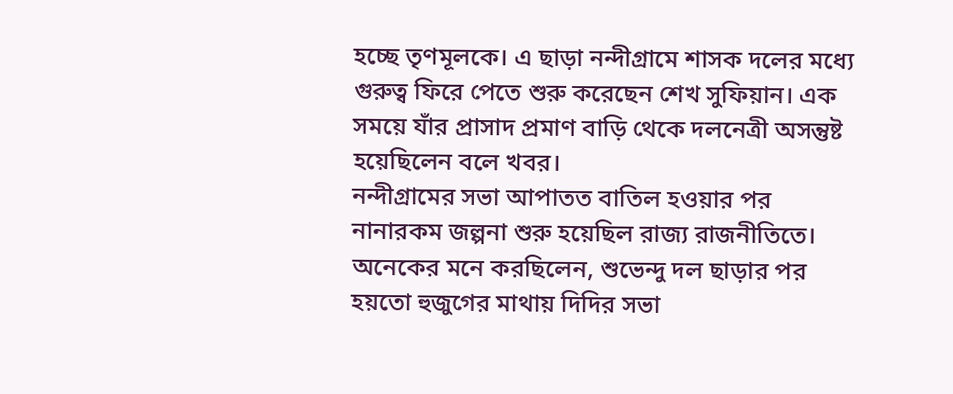হচ্ছে তৃণমূলকে। এ ছাড়া নন্দীগ্রামে শাসক দলের মধ্যে গুরুত্ব ফিরে পেতে শুরু করেছেন শেখ সুফিয়ান। এক সময়ে যাঁর প্রাসাদ প্রমাণ বাড়ি থেকে দলনেত্রী অসন্তুষ্ট হয়েছিলেন বলে খবর।
নন্দীগ্রামের সভা আপাতত বাতিল হওয়ার পর নানারকম জল্পনা শুরু হয়েছিল রাজ্য রাজনীতিতে। অনেকের মনে করছিলেন, শুভেন্দু দল ছাড়ার পর হয়তো হুজুগের মাথায় দিদির সভা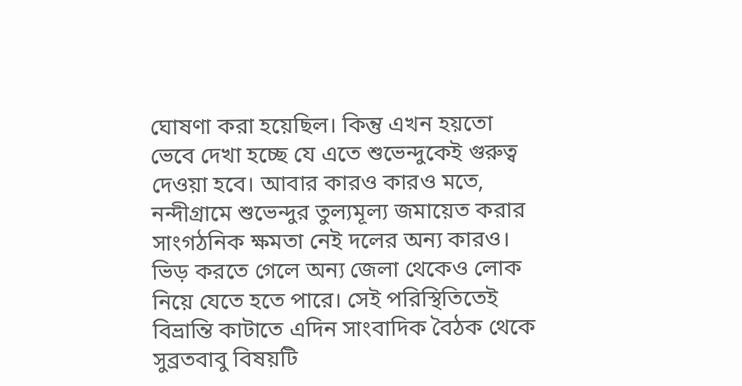ঘোষণা করা হয়েছিল। কিন্তু এখন হয়তো ভেবে দেখা হচ্ছে যে এতে শুভেন্দুকেই গুরুত্ব দেওয়া হবে। আবার কারও কারও মতে, নন্দীগ্রামে শুভেন্দুর তুল্যমূল্য জমায়েত করার সাংগঠনিক ক্ষমতা নেই দলের অন্য কারও। ভিড় করতে গেলে অন্য জেলা থেকেও লোক নিয়ে যেতে হতে পারে। সেই পরিস্থিতিতেই বিভ্রান্তি কাটাতে এদিন সাংবাদিক বৈঠক থেকে সুব্রতবাবু বিষয়টি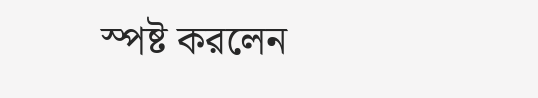স্পষ্ট করলেন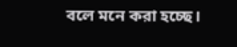বলে মনে করা হচ্ছে।